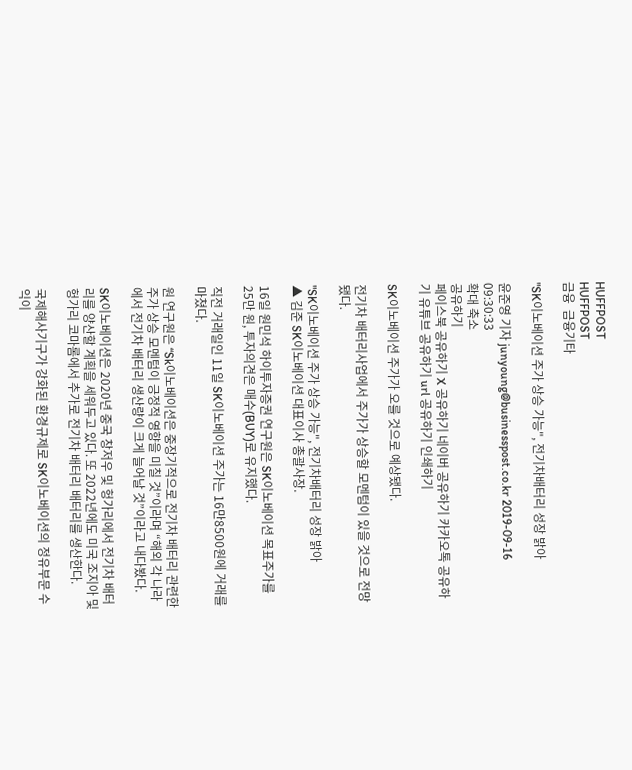HUFFPOST
HUFFPOST
금융  금융기타

"SK이노베이션 주가 상승 가능", 전기차배터리 성장 밝아

윤준영 기자 junyoung@businesspost.co.kr 2019-09-16 09:30:33
확대 축소
공유하기
페이스북 공유하기 X 공유하기 네이버 공유하기 카카오톡 공유하기 유튜브 공유하기 url 공유하기 인쇄하기

SK이노베이션 주가가 오를 것으로 예상됐다.

전기차 배터리사업에서 주가가 상승할 모멘텀이 있을 것으로 전망됐다.

"SK이노베이션 주가 상승 가능", 전기차배터리 성장 밝아
▲ 김준 SK이노베이션 대표이사 총괄사장.

16일 원민석 하이투자증권 연구원은 SK이노베이션 목표주가를 25만 원, 투자의견은 매수(BUY)로 유지했다.

직전 거래일인 11일 SK이노베이션 주가는 16만8500원에 거래를 마쳤다.

원 연구원은 “Sk이노베이션은 중장기적으로 전기차 배터리 관련한 주가 상승 모멘텀이 긍정적 영향을 미칠 것”이라며 “해외 각 나라에서 전기차 배터리 생산량이 크게 늘어날 것”이라고 내다봤다.

SK이노베이션은 2020년 중국 창저우 및 헝가리에서 전기차 배터리를 양산할 계획을 세워두고 있다. 또 2022년에도 미국 조지아 및 헝가리 코마롬에서 추가로 전기차 배터리 배터리를 생산한다.

국제해사기구가 강화된 환경규제로 SK이노베이션의 정유부문 수익이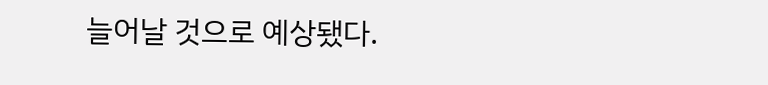늘어날 것으로 예상됐다.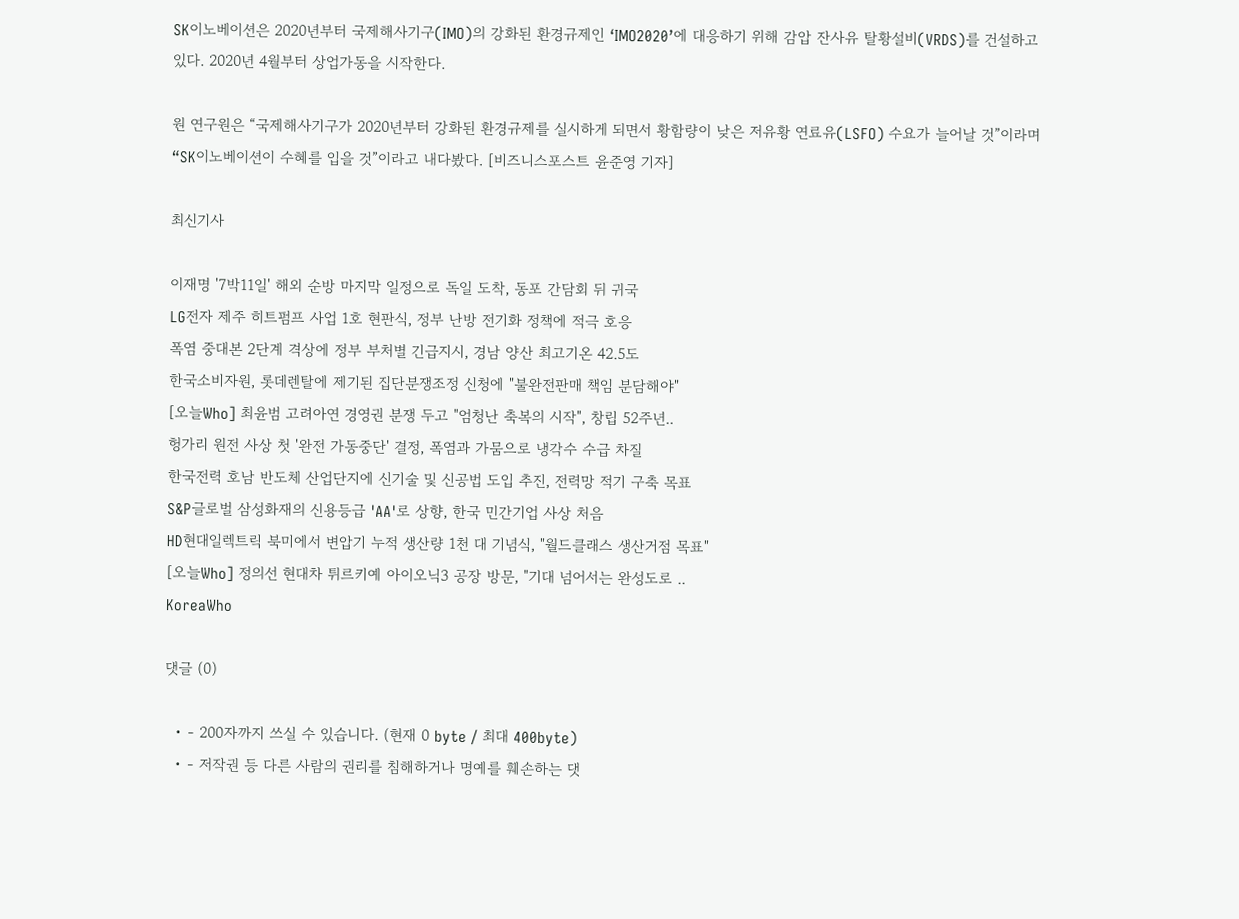SK이노베이션은 2020년부터 국제해사기구(IMO)의 강화된 환경규제인 ‘IMO2020’에 대응하기 위해 감압 잔사유 탈황설비(VRDS)를 건설하고 있다. 2020년 4월부터 상업가동을 시작한다.

원 연구원은 “국제해사기구가 2020년부터 강화된 환경규제를 실시하게 되면서 황함량이 낮은 저유황 연료유(LSFO) 수요가 늘어날 것”이라며 “SK이노베이션이 수혜를 입을 것”이라고 내다봤다. [비즈니스포스트 윤준영 기자]

최신기사

이재명 '7박11일' 해외 순방 마지막 일정으로 독일 도착, 동포 간담회 뒤 귀국
LG전자 제주 히트펌프 사업 1호 현판식, 정부 난방 전기화 정책에 적극 호응
폭염 중대본 2단계 격상에 정부 부처별 긴급지시, 경남 양산 최고기온 42.5도
한국소비자원, 롯데렌탈에 제기된 집단분쟁조정 신청에 "불완전판매 책임 분담해야"
[오늘Who] 최윤범 고려아연 경영권 분쟁 두고 "엄청난 축복의 시작", 창립 52주년..
헝가리 원전 사상 첫 '완전 가동중단' 결정, 폭염과 가뭄으로 냉각수 수급 차질
한국전력 호남 반도체 산업단지에 신기술 및 신공법 도입 추진, 전력망 적기 구축 목표
S&P글로벌 삼성화재의 신용등급 'AA'로 상향, 한국 민간기업 사상 처음
HD현대일렉트릭 북미에서 변압기 누적 생산량 1천 대 기념식, "월드클래스 생산거점 목표"
[오늘Who] 정의선 현대차 튀르키예 아이오닉3 공장 방문, "기대 넘어서는 완성도로 ..
KoreaWho

댓글 (0)

  • - 200자까지 쓰실 수 있습니다. (현재 0 byte / 최대 400byte)
  • - 저작권 등 다른 사람의 권리를 침해하거나 명예를 훼손하는 댓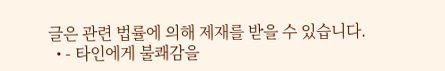글은 관련 법률에 의해 제재를 받을 수 있습니다.
  • - 타인에게 불쾌감을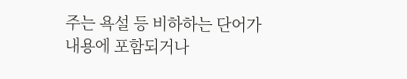주는 욕설 등 비하하는 단어가 내용에 포함되거나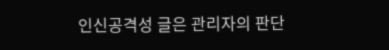인신공격성 글은 관리자의 판단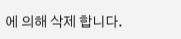에 의해 삭제 합니다.